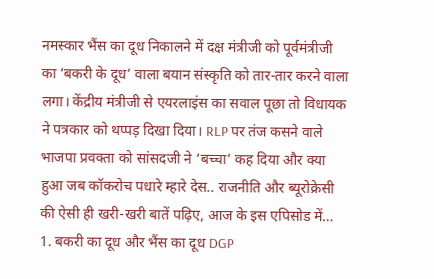नमस्कार भैंस का दूध निकालने में दक्ष मंत्रीजी को पूर्वमंत्रीजी का ‘बकरी के दूध’ वाला बयान संस्कृति को तार-तार करने वाला लगा। केंद्रीय मंत्रीजी से एयरलाइंस का सवाल पूछा तो विधायक ने पत्रकार को थप्पड़ दिखा दिया। RLP पर तंज कसने वाले भाजपा प्रवक्ता को सांसदजी ने ‘बच्चा’ कह दिया और क्या हुआ जब कॉकरोच पधारे म्हारे देस.. राजनीति और ब्यूरोक्रेसी की ऐसी ही खरी-खरी बातें पढ़िए, आज के इस एपिसोड में… 1. बकरी का दूध और भैंस का दूध DGP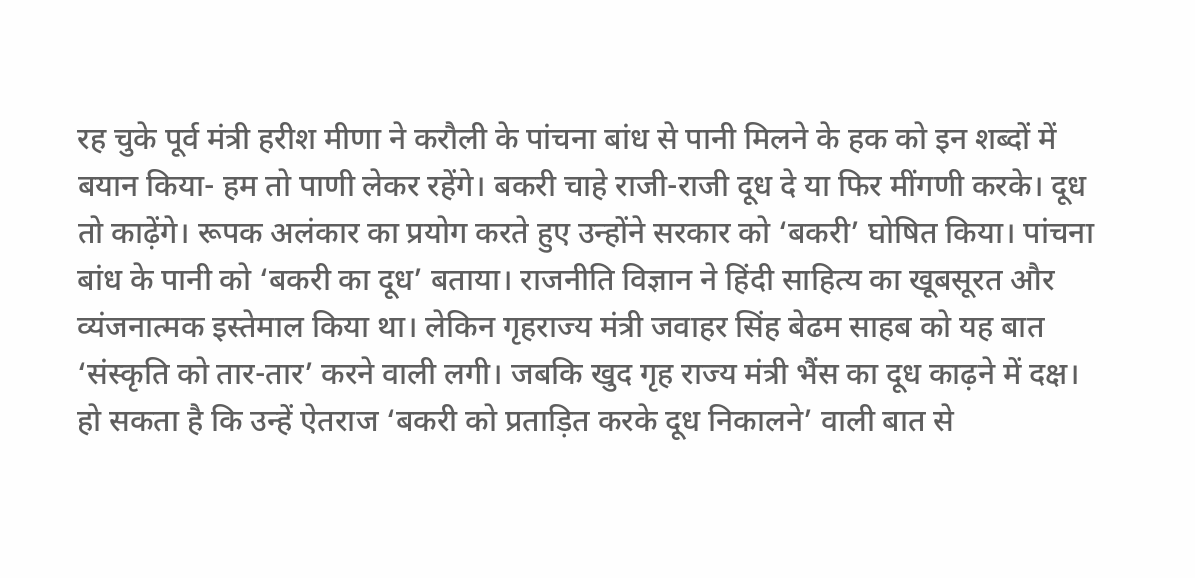रह चुके पूर्व मंत्री हरीश मीणा ने करौली के पांचना बांध से पानी मिलने के हक को इन शब्दों में बयान किया- हम तो पाणी लेकर रहेंगे। बकरी चाहे राजी-राजी दूध दे या फिर मींगणी करके। दूध तो काढ़ेंगे। रूपक अलंकार का प्रयोग करते हुए उन्होंने सरकार को ‘बकरी’ घोषित किया। पांचना बांध के पानी को ‘बकरी का दूध’ बताया। राजनीति विज्ञान ने हिंदी साहित्य का खूबसूरत और व्यंजनात्मक इस्तेमाल किया था। लेकिन गृहराज्य मंत्री जवाहर सिंह बेढम साहब को यह बात ‘संस्कृति को तार-तार’ करने वाली लगी। जबकि खुद गृह राज्य मंत्री भैंस का दूध काढ़ने में दक्ष। हो सकता है कि उन्हें ऐतराज ‘बकरी को प्रताड़ित करके दूध निकालने’ वाली बात से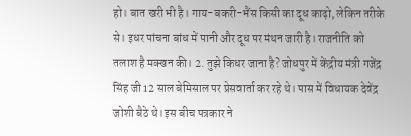हो। बात खरी भी है। गाय-बकरी-भैंस किसी का दूध काढ़ो, लेकिन तरीके से। इधर पांचना बांध में पानी और दूध पर मंथन जारी है। राजनीति को तलाश है मक्खन की। 2. तुझे किधर जाना है? जोधपुर में केंद्रीय मंत्री गजेंद्र सिंह जी 12 साल बेमिसाल पर प्रेसवार्ता कर रहे थे। पास में विधायक देवेंद्र जोशी बैठे थे। इस बीच पत्रकार ने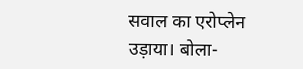सवाल का एरोप्लेन उड़ाया। बोला-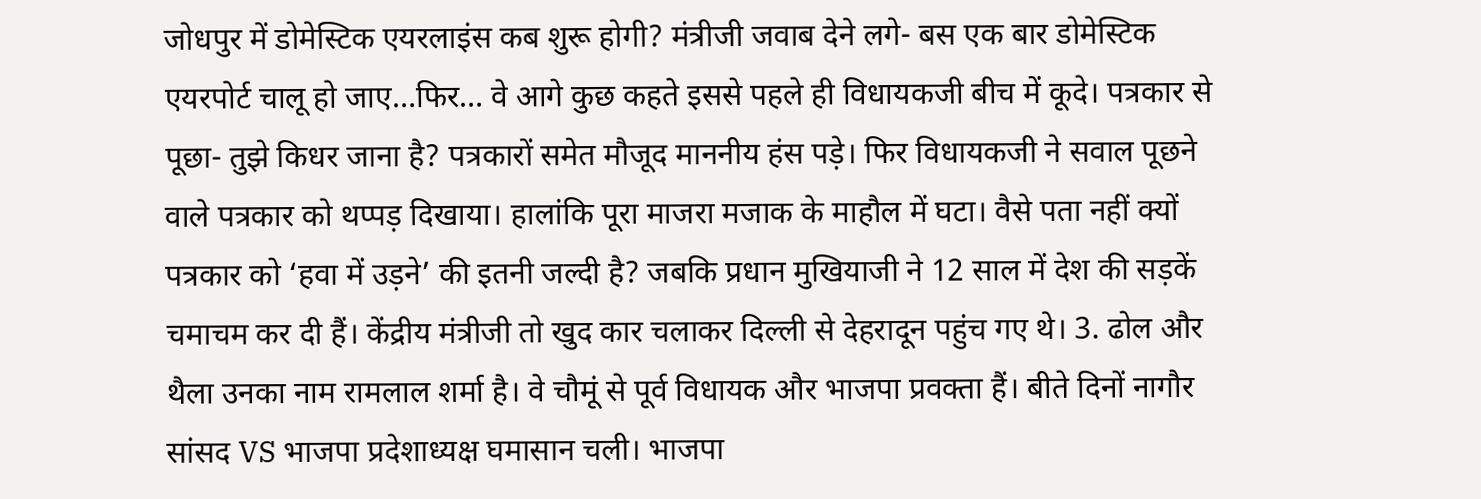जोधपुर में डोमेस्टिक एयरलाइंस कब शुरू होगी? मंत्रीजी जवाब देने लगे- बस एक बार डोमेस्टिक एयरपोर्ट चालू हो जाए…फिर… वे आगे कुछ कहते इससे पहले ही विधायकजी बीच में कूदे। पत्रकार से पूछा- तुझे किधर जाना है? पत्रकारों समेत मौजूद माननीय हंस पड़े। फिर विधायकजी ने सवाल पूछने वाले पत्रकार को थप्पड़ दिखाया। हालांकि पूरा माजरा मजाक के माहौल में घटा। वैसे पता नहीं क्यों पत्रकार को ‘हवा में उड़ने’ की इतनी जल्दी है? जबकि प्रधान मुखियाजी ने 12 साल में देश की सड़कें चमाचम कर दी हैं। केंद्रीय मंत्रीजी तो खुद कार चलाकर दिल्ली से देहरादून पहुंच गए थे। 3. ढोल और थैला उनका नाम रामलाल शर्मा है। वे चौमूं से पूर्व विधायक और भाजपा प्रवक्ता हैं। बीते दिनों नागौर सांसद VS भाजपा प्रदेशाध्यक्ष घमासान चली। भाजपा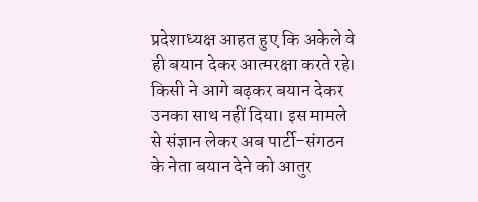प्रदेशाध्यक्ष आहत हुए कि अकेले वे ही बयान देकर आत्मरक्षा करते रहे। किसी ने आगे बढ़कर बयान देकर उनका साथ नहीं दिया। इस मामले से संज्ञान लेकर अब पार्टी-संगठन के नेता बयान देने को आतुर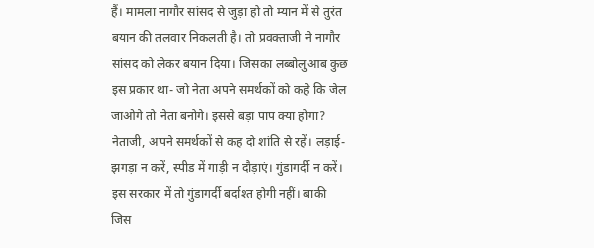हैं। मामला नागौर सांसद से जुड़ा हो तो म्यान में से तुरंत बयान की तलवार निकलती है। तो प्रवक्ताजी ने नागौर सांसद को लेकर बयान दिया। जिसका लब्बोलुआब कुछ इस प्रकार था- जो नेता अपने समर्थकों को कहे कि जेल जाओगे तो नेता बनोगे। इससे बड़ा पाप क्या होगा? नेताजी, अपने समर्थकों से कह दो शांति से रहें। लड़ाई-झगड़ा न करें, स्पीड में गाड़ी न दौड़ाएं। गुंडागर्दी न करें। इस सरकार में तो गुंडागर्दी बर्दाश्त होगी नहीं। बाकी जिस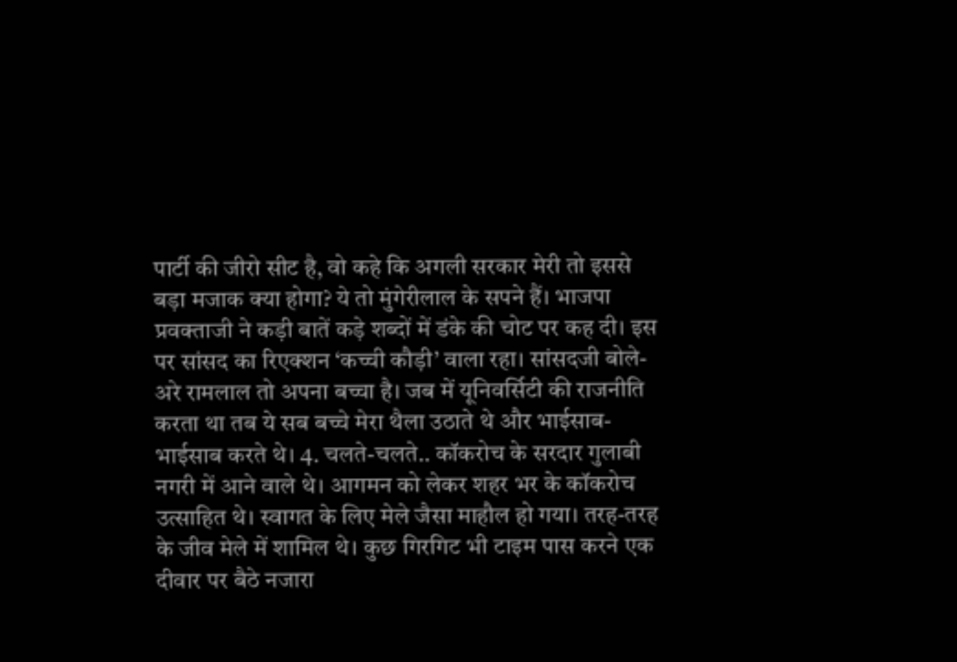पार्टी की जीरो सीट है, वो कहे कि अगली सरकार मेरी तो इससे बड़ा मजाक क्या होगा? ये तो मुंगेरीलाल के सपने हैं। भाजपा प्रवक्ताजी ने कड़ी बातें कड़े शब्दों में डंके की चोट पर कह दी। इस पर सांसद का रिएक्शन ‘कच्ची कौड़ी’ वाला रहा। सांसदजी बोले- अरे रामलाल तो अपना बच्चा है। जब में यूनिवर्सिटी की राजनीति करता था तब ये सब बच्चे मेरा थैला उठाते थे और भाईसाब-भाईसाब करते थे। 4. चलते-चलते.. कॉकरोच के सरदार गुलाबी नगरी में आने वाले थे। आगमन को लेकर शहर भर के कॉकरोच उत्साहित थे। स्वागत के लिए मेले जैसा माहौल हो गया। तरह-तरह के जीव मेले में शामिल थे। कुछ गिरगिट भी टाइम पास करने एक दीवार पर बैठे नजारा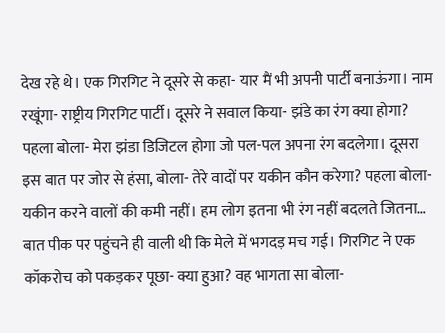देख रहे थे। एक गिरगिट ने दूसरे से कहा- यार मैं भी अपनी पार्टी बनाऊंगा। नाम रखूंगा- राष्ट्रीय गिरगिट पार्टी। दूसरे ने सवाल किया- झंडे का रंग क्या होगा? पहला बोला- मेरा झंडा डिजिटल होगा जो पल-पल अपना रंग बदलेगा। दूसरा इस बात पर जोर से हंसा, बोला- तेरे वादों पर यकीन कौन करेगा? पहला बोला- यकीन करने वालों की कमी नहीं। हम लोग इतना भी रंग नहीं बदलते जितना… बात पीक पर पहुंचने ही वाली थी कि मेले में भगदड़ मच गई। गिरगिट ने एक कॉकरोच को पकड़कर पूछा- क्या हुआ? वह भागता सा बोला-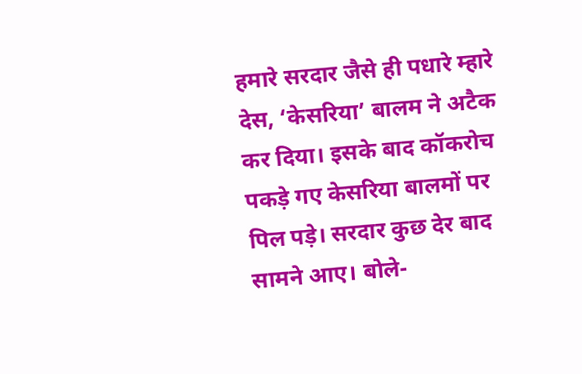हमारे सरदार जैसे ही पधारे म्हारे देस, ‘केसरिया’ बालम ने अटैक कर दिया। इसके बाद कॉकरोच पकड़े गए केसरिया बालमों पर पिल पड़े। सरदार कुछ देर बाद सामने आए। बोले-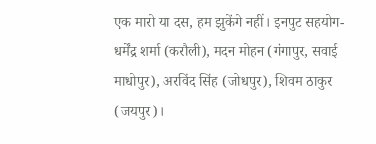एक मारो या दस, हम झुकेंगे नहीं। इनपुट सहयोग- धर्मेंद्र शर्मा (करौली), मदन मोहन (गंगापुर, सवाई माधोपुर), अरविंद सिंह (जोधपुर), शिवम ठाकुर (जयपुर)।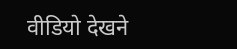वीडियो देखने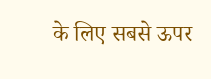के लिए सबसे ऊपर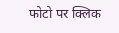फोटो पर क्लिक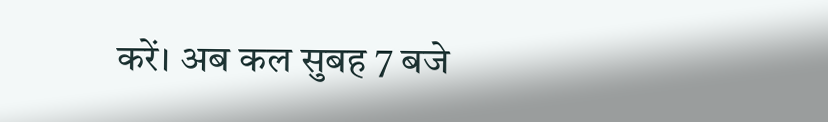करें। अब कल सुबह 7 बजे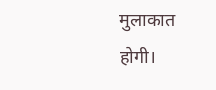मुलाकात होगी।